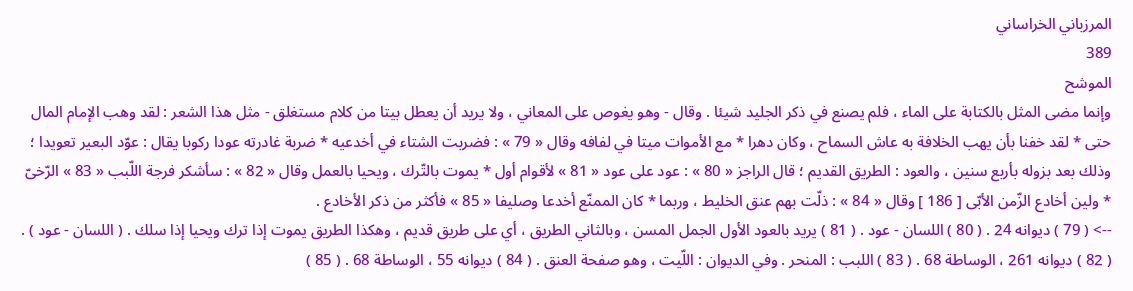المرزباني الخراساني
389
الموشح
وإنما مضى المثل بالكتابة على الماء ، فلم يصنع في ذكر الجليد شيئا . وقال - وهو يغوص على المعاني ، ولا يريد أن يعطل بيتا من كلام مستغلق - مثل هذا الشعر : لقد وهب الإمام المال حتى * لقد خفنا بأن يهب الخلافة به عاش السماح ، وكان دهرا * مع الأموات ميتا في لفافه وقال « 79 » : فضربت الشتاء في أخدعيه * ضربة غادرته عودا ركوبا يقال : عوّد البعير تعويدا ؛ وذلك بعد بزوله بأربع سنين ، والعود : الطريق القديم ؛ قال الراجز « 80 » : عود على عود « 81 » لأقوام أول * يموت بالتّرك ، ويحيا بالعمل وقال « 82 » : سأشكر فرجة اللّبب « 83 » الرّخىّ * ولين أخادع الزّمن الأبّى [ 186 ] وقال « 84 » : ذلّت بهم عنق الخليط ، وربما * كان الممنّع أخدعا وصليفا « 85 » فأكثر من ذكر الأخادع .
--> ( 79 ) ديوانه 24 . ( 80 ) اللسان - عود . ( 81 ) يريد بالعود الأول الجمل المسن ، وبالثاني الطريق ، أي على طريق قديم ، وهكذا الطريق يموت إذا ترك ويحيا إذا سلك . ( اللسان - عود ) . ( 82 ) ديوانه 261 ، الوساطة 68 . ( 83 ) اللبب : المنحر . وفي الديوان : اللّيت ، وهو صفحة العنق . ( 84 ) ديوانه 55 ، الوساطة 68 . ( 85 )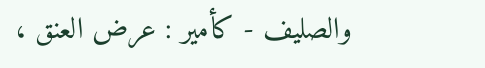والصليف - كأمير : عرض العنق ،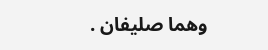وهما صليفان .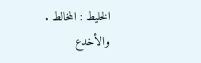الخليط : المخالط . والأخدع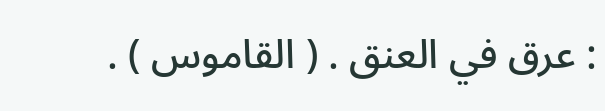: عرق في العنق . ( القاموس ) .